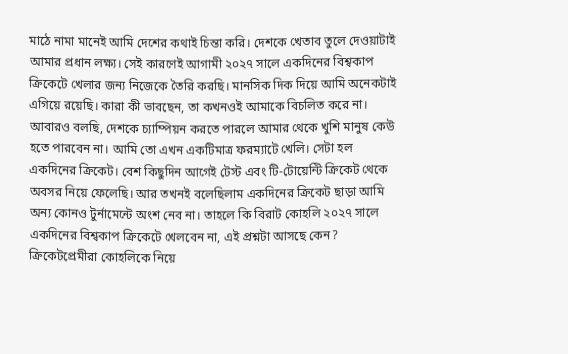মাঠে নামা মানেই আমি দেশের কথাই চিন্তা করি। দেশকে খেতাব তুলে দেওয়াটাই আমার প্রধান লক্ষ্য। সেই কারণেই আগামী ২০২৭ সালে একদিনের বিশ্বকাপ ক্রিকেটে খেলার জন্য নিজেকে তৈরি করছি। মানসিক দিক দিয়ে আমি অনেকটাই এগিয়ে রয়েছি। কারা কী ভাবছেন, তা কখনওই আমাকে বিচলিত করে না। আবারও বলছি, দেশকে চ্যাম্পিয়ন করতে পারলে আমার থেকে খুশি মানুষ কেউ হতে পারবেন না। আমি তো এখন একটিমাত্র ফরম্যাটে খেলি। সেটা হল একদিনের ক্রিকেট। বেশ কিছুদিন আগেই টেস্ট এবং টি-টোয়েন্টি ক্রিকেট থেকে অবসর নিয়ে ফেলেছি। আর তখনই বলেছিলাম একদিনের ক্রিকেট ছাড়া আমি অন্য কোনও টুর্নামেন্টে অংশ নেব না। তাহলে কি বিরাট কোহলি ২০২৭ সালে একদিনের বিশ্বকাপ ক্রিকেটে খেলবেন না, এই প্রশ্নটা আসছে কেন?
ক্রিকেটপ্রেমীরা কোহলিকে নিয়ে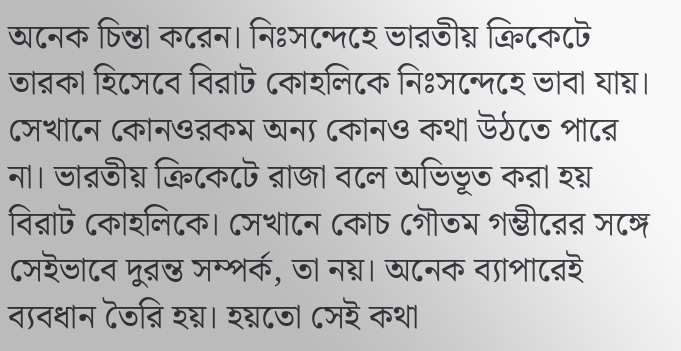অনেক চিন্তা করেন। নিঃসন্দেহে ভারতীয় ক্রিকেটে তারকা হিসেবে বিরাট কোহলিকে নিঃসন্দেহে ভাবা যায়। সেখানে কোনওরকম অন্য কোনও কথা উঠতে পারে না। ভারতীয় ক্রিকেটে রাজা বলে অভিভূত করা হয় বিরাট কোহলিকে। সেখানে কোচ গৌতম গম্ভীরের সঙ্গে সেইভাবে দুরন্ত সম্পর্ক, তা নয়। অনেক ব্যাপারেই ব্যবধান তৈরি হয়। হয়তো সেই কথা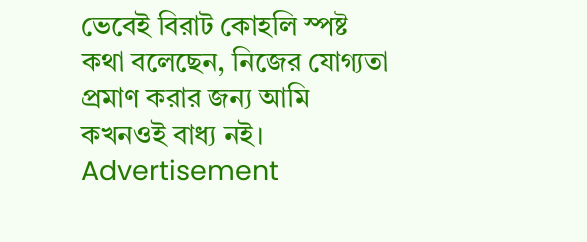ভেবেই বিরাট কোহলি স্পষ্ট কথা বলেছেন, নিজের যোগ্যতা প্রমাণ করার জন্য আমি কখনওই বাধ্য নই।
Advertisement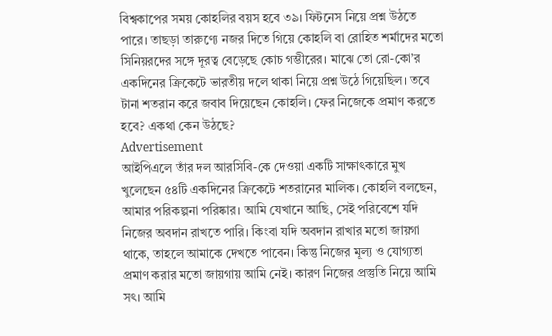বিশ্বকাপের সময় কোহলির বয়স হবে ৩৯। ফিটনেস নিয়ে প্রশ্ন উঠতে পারে। তাছড়া তারুণ্যে নজর দিতে গিয়ে কোহলি বা রোহিত শর্মাদের মতো সিনিয়রদের সঙ্গে দূরত্ব বেড়েছে কোচ গম্ভীরের। মাঝে তো রো-কো’র একদিনের ক্রিকেটে ভারতীয় দলে থাকা নিয়ে প্রশ্ন উঠে গিয়েছিল। তবে টানা শতরান করে জবাব দিয়েছেন কোহলি। ফের নিজেকে প্রমাণ করতে হবে? একথা কেন উঠছে?
Advertisement
আইপিএলে তাঁর দল আরসিবি-কে দেওয়া একটি সাক্ষাৎকারে মুখ খুলেছেন ৫৪টি একদিনের ক্রিকেটে শতরানের মালিক। কোহলি বলছেন, আমার পরিকল্পনা পরিষ্কার। আমি যেখানে আছি, সেই পরিবেশে যদি নিজের অবদান রাখতে পারি। কিংবা যদি অবদান রাখার মতো জায়গা থাকে, তাহলে আমাকে দেখতে পাবেন। কিন্তু নিজের মূল্য ও যোগ্যতা প্রমাণ করার মতো জায়গায় আমি নেই। কারণ নিজের প্রস্তুতি নিয়ে আমি সৎ। আমি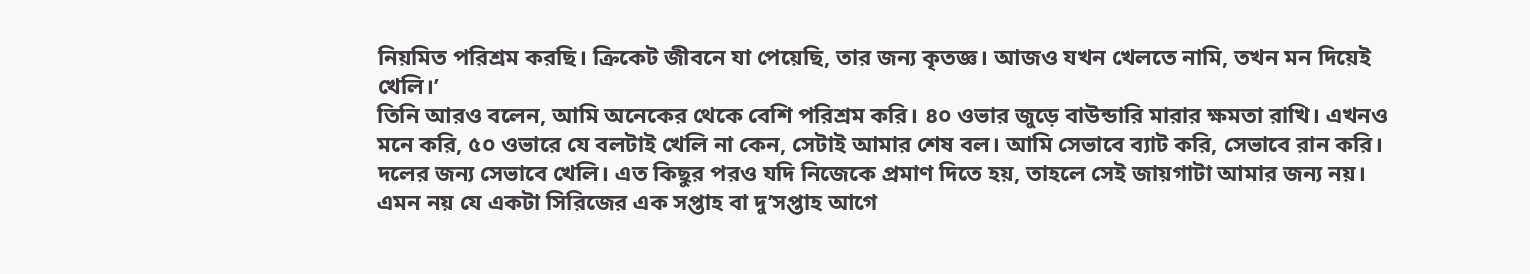নিয়মিত পরিশ্রম করছি। ক্রিকেট জীবনে যা পেয়েছি, তার জন্য কৃতজ্ঞ। আজও যখন খেলতে নামি, তখন মন দিয়েই খেলি।’
তিনি আরও বলেন, আমি অনেকের থেকে বেশি পরিশ্রম করি। ৪০ ওভার জুড়ে বাউন্ডারি মারার ক্ষমতা রাখি। এখনও মনে করি, ৫০ ওভারে যে বলটাই খেলি না কেন, সেটাই আমার শেষ বল। আমি সেভাবে ব্যাট করি, সেভাবে রান করি। দলের জন্য সেভাবে খেলি। এত কিছুর পরও যদি নিজেকে প্রমাণ দিতে হয়, তাহলে সেই জায়গাটা আমার জন্য নয়। এমন নয় যে একটা সিরিজের এক সপ্তাহ বা দু’সপ্তাহ আগে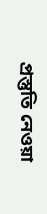প্রস্তুতি নেওয়া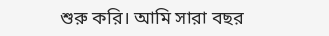শুরু করি। আমি সারা বছর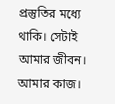প্রস্তুতির মধ্যে থাকি। সেটাই আমার জীবন। আমার কাজ।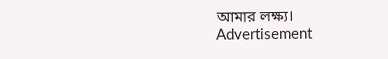আমার লক্ষ্য।
Advertisement